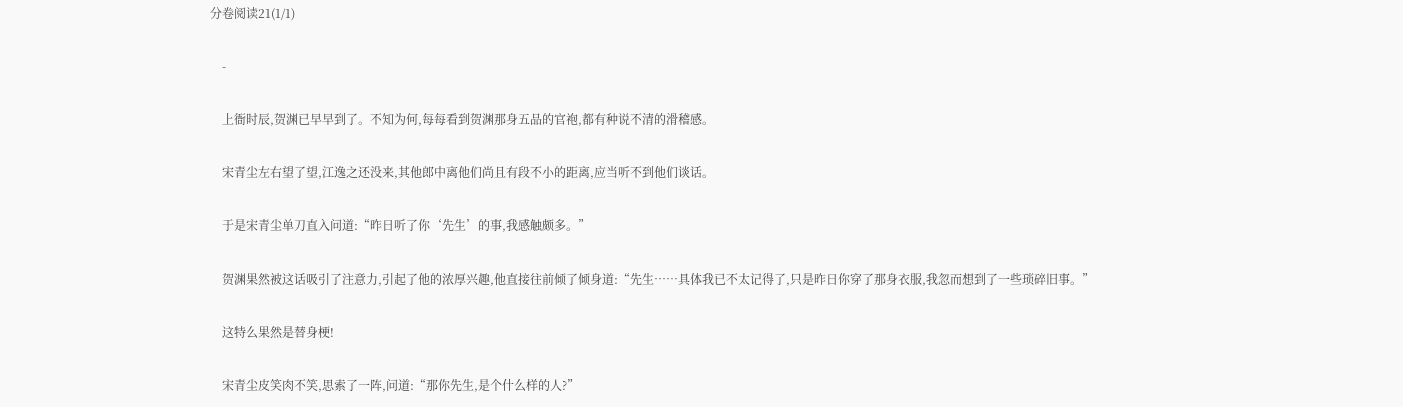分卷阅读21(1/1)

    -

    上衙时辰,贺渊已早早到了。不知为何,每每看到贺渊那身五品的官袍,都有种说不清的滑稽感。

    宋青尘左右望了望,江逸之还没来,其他郎中离他们尚且有段不小的距离,应当听不到他们谈话。

    于是宋青尘单刀直入问道:“昨日听了你‘先生’的事,我感触颇多。”

    贺渊果然被这话吸引了注意力,引起了他的浓厚兴趣,他直接往前倾了倾身道:“先生……具体我已不太记得了,只是昨日你穿了那身衣服,我忽而想到了一些琐碎旧事。”

    这特么果然是替身梗!

    宋青尘皮笑肉不笑,思索了一阵,问道:“那你先生,是个什么样的人?”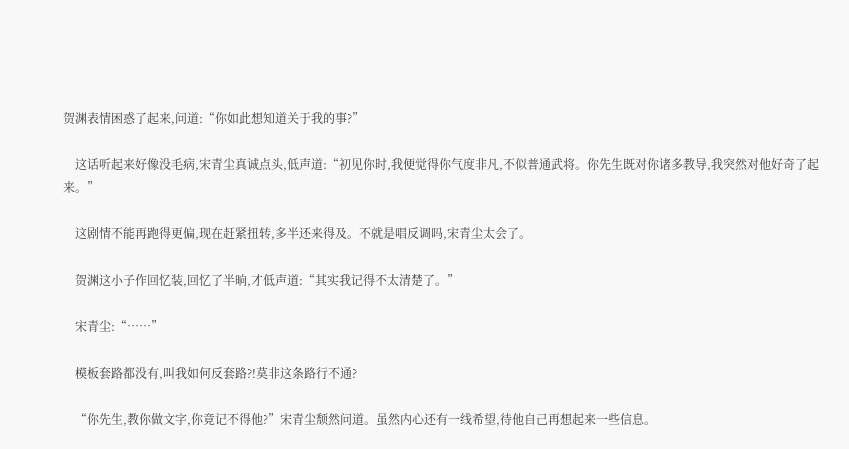贺渊表情困惑了起来,问道:“你如此想知道关于我的事?”

    这话听起来好像没毛病,宋青尘真诚点头,低声道:“初见你时,我便觉得你气度非凡,不似普通武将。你先生既对你诸多教导,我突然对他好奇了起来。”

    这剧情不能再跑得更偏,现在赶紧扭转,多半还来得及。不就是唱反调吗,宋青尘太会了。

    贺渊这小子作回忆装,回忆了半晌,才低声道:“其实我记得不太清楚了。”

    宋青尘:“……”

    模板套路都没有,叫我如何反套路?!莫非这条路行不通?

    “你先生,教你做文字,你竟记不得他?”宋青尘颓然问道。虽然内心还有一线希望,待他自己再想起来一些信息。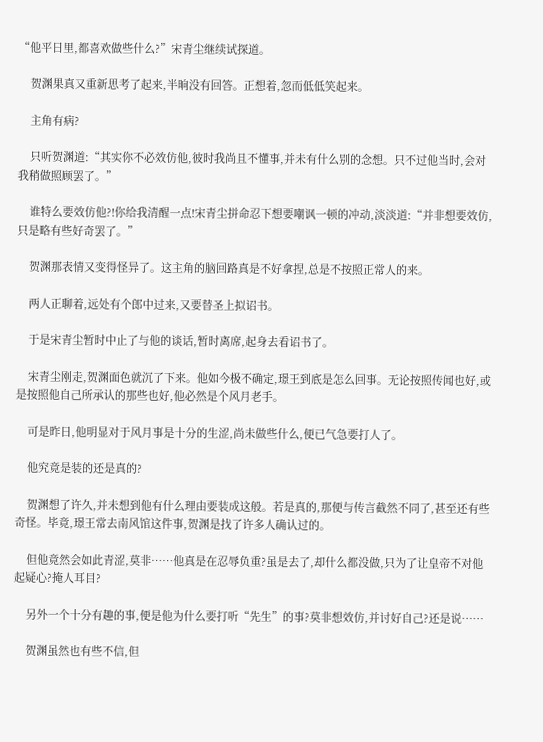“他平日里,都喜欢做些什么?”宋青尘继续试探道。

    贺渊果真又重新思考了起来,半晌没有回答。正想着,忽而低低笑起来。

    主角有病?

    只听贺渊道:“其实你不必效仿他,彼时我尚且不懂事,并未有什么别的念想。只不过他当时,会对我稍做照顾罢了。”

    谁特么要效仿他?!你给我清醒一点!宋青尘拼命忍下想要嘲讽一顿的冲动,淡淡道:“并非想要效仿,只是略有些好奇罢了。”

    贺渊那表情又变得怪异了。这主角的脑回路真是不好拿捏,总是不按照正常人的来。

    两人正聊着,远处有个郎中过来,又要替圣上拟诏书。

    于是宋青尘暂时中止了与他的谈话,暂时离席,起身去看诏书了。

    宋青尘刚走,贺渊面色就沉了下来。他如今极不确定,璟王到底是怎么回事。无论按照传闻也好,或是按照他自己所承认的那些也好,他必然是个风月老手。

    可是昨日,他明显对于风月事是十分的生涩,尚未做些什么,便已气急要打人了。

    他究竟是装的还是真的?

    贺渊想了许久,并未想到他有什么理由要装成这般。若是真的,那便与传言截然不同了,甚至还有些奇怪。毕竟,璟王常去南风馆这件事,贺渊是找了许多人确认过的。

    但他竟然会如此青涩,莫非……他真是在忍辱负重?虽是去了,却什么都没做,只为了让皇帝不对他起疑心?掩人耳目?

    另外一个十分有趣的事,便是他为什么要打听“先生”的事?莫非想效仿,并讨好自己?还是说……

    贺渊虽然也有些不信,但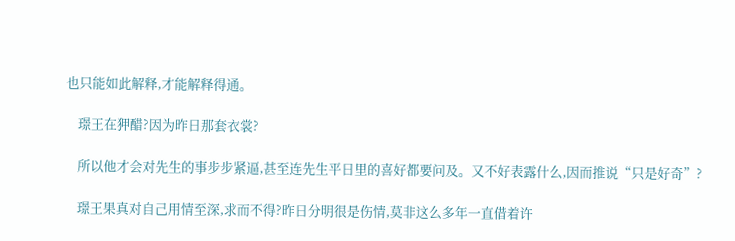也只能如此解释,才能解释得通。

    璟王在狎醋?因为昨日那套衣裳?

    所以他才会对先生的事步步紧逼,甚至连先生平日里的喜好都要问及。又不好表露什么,因而推说“只是好奇”?

    璟王果真对自己用情至深,求而不得?昨日分明很是伤情,莫非这么多年一直借着许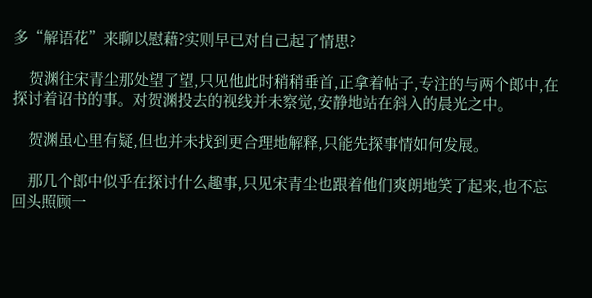多“解语花”来聊以慰藉?实则早已对自己起了情思?

    贺渊往宋青尘那处望了望,只见他此时稍稍垂首,正拿着帖子,专注的与两个郎中,在探讨着诏书的事。对贺渊投去的视线并未察觉,安静地站在斜入的晨光之中。

    贺渊虽心里有疑,但也并未找到更合理地解释,只能先探事情如何发展。

    那几个郎中似乎在探讨什么趣事,只见宋青尘也跟着他们爽朗地笑了起来,也不忘回头照顾一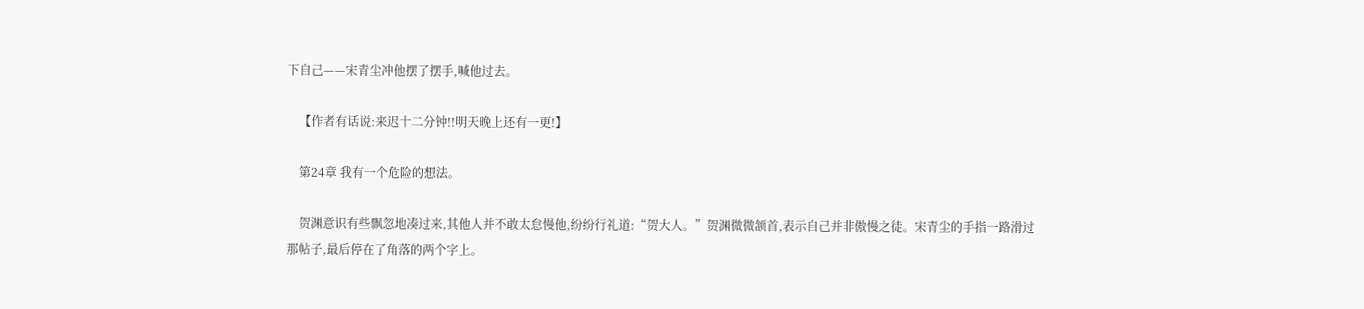下自己——宋青尘冲他摆了摆手,喊他过去。

    【作者有话说:来迟十二分钟!!明天晚上还有一更!】

    第24章 我有一个危险的想法。

    贺渊意识有些飘忽地凑过来,其他人并不敢太怠慢他,纷纷行礼道:“贺大人。”贺渊微微颔首,表示自己并非傲慢之徒。宋青尘的手指一路滑过那帖子,最后停在了角落的两个字上。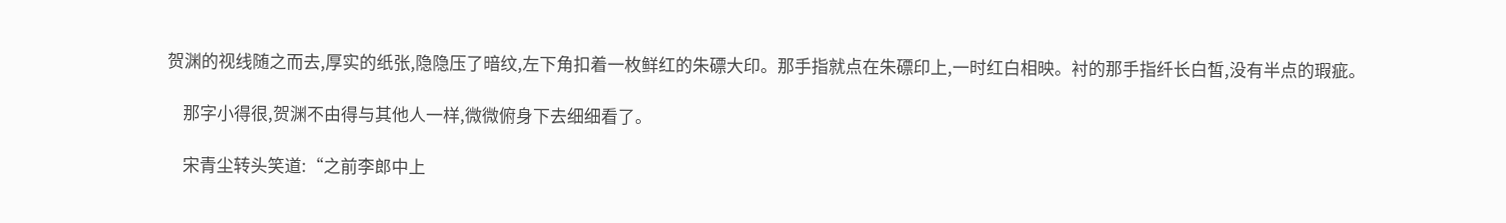贺渊的视线随之而去,厚实的纸张,隐隐压了暗纹,左下角扣着一枚鲜红的朱磦大印。那手指就点在朱磦印上,一时红白相映。衬的那手指纤长白皙,没有半点的瑕疵。

    那字小得很,贺渊不由得与其他人一样,微微俯身下去细细看了。

    宋青尘转头笑道:“之前李郎中上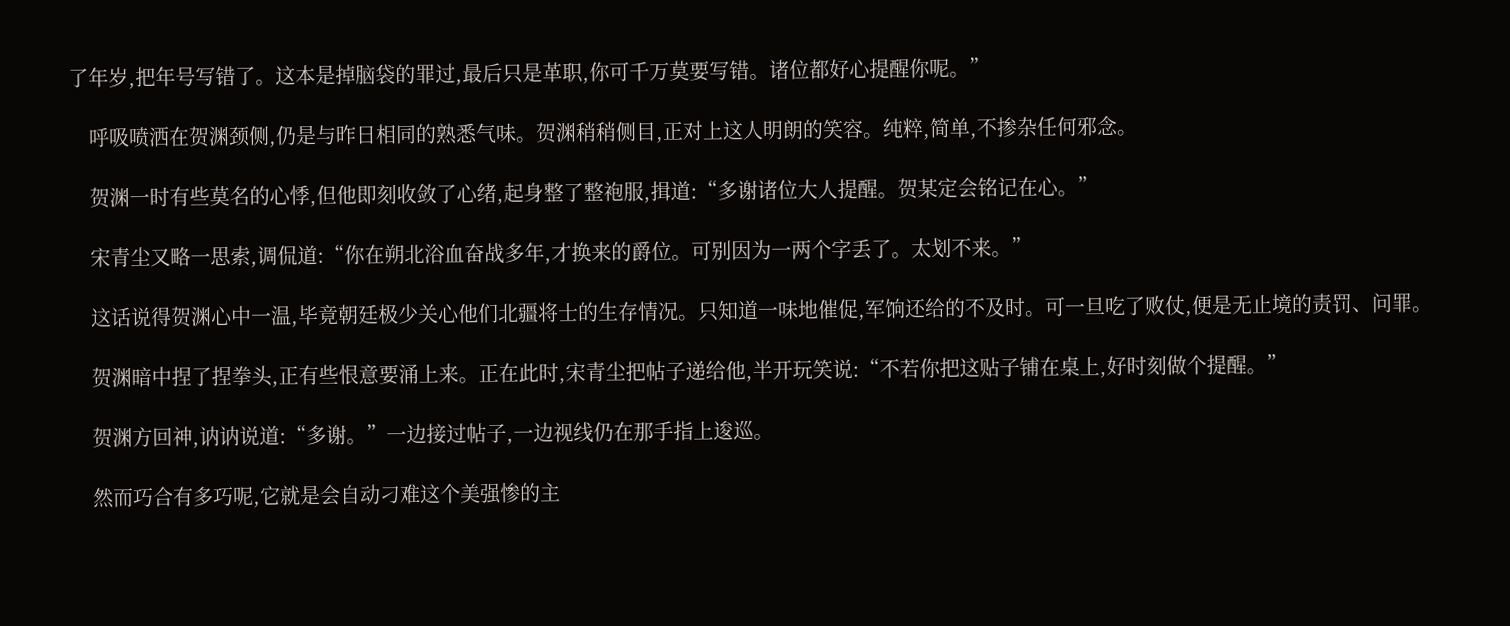了年岁,把年号写错了。这本是掉脑袋的罪过,最后只是革职,你可千万莫要写错。诸位都好心提醒你呢。”

    呼吸喷洒在贺渊颈侧,仍是与昨日相同的熟悉气味。贺渊稍稍侧目,正对上这人明朗的笑容。纯粹,简单,不掺杂任何邪念。

    贺渊一时有些莫名的心悸,但他即刻收敛了心绪,起身整了整袍服,揖道:“多谢诸位大人提醒。贺某定会铭记在心。”

    宋青尘又略一思索,调侃道:“你在朔北浴血奋战多年,才换来的爵位。可别因为一两个字丢了。太划不来。”

    这话说得贺渊心中一温,毕竟朝廷极少关心他们北疆将士的生存情况。只知道一味地催促,军饷还给的不及时。可一旦吃了败仗,便是无止境的责罚、问罪。

    贺渊暗中捏了捏拳头,正有些恨意要涌上来。正在此时,宋青尘把帖子递给他,半开玩笑说:“不若你把这贴子铺在桌上,好时刻做个提醒。”

    贺渊方回神,讷讷说道:“多谢。”一边接过帖子,一边视线仍在那手指上逡巡。

    然而巧合有多巧呢,它就是会自动刁难这个美强惨的主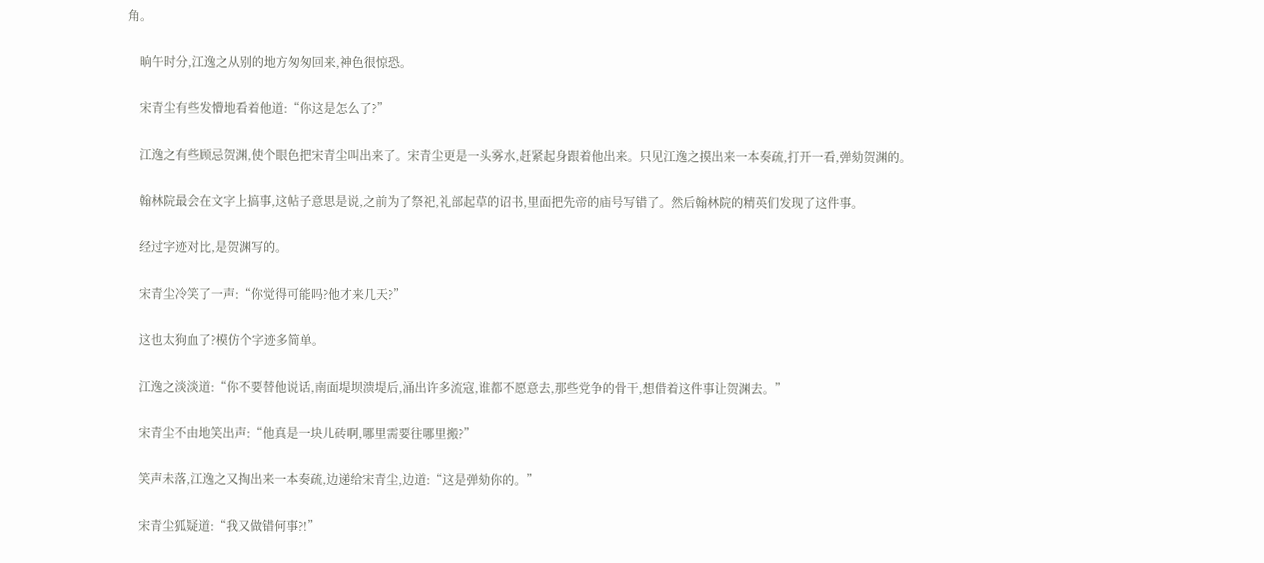角。

    晌午时分,江逸之从别的地方匆匆回来,神色很惊恐。

    宋青尘有些发懵地看着他道:“你这是怎么了?”

    江逸之有些顾忌贺渊,使个眼色把宋青尘叫出来了。宋青尘更是一头雾水,赶紧起身跟着他出来。只见江逸之摸出来一本奏疏,打开一看,弹劾贺渊的。

    翰林院最会在文字上搞事,这帖子意思是说,之前为了祭祀,礼部起草的诏书,里面把先帝的庙号写错了。然后翰林院的精英们发现了这件事。

    经过字迹对比,是贺渊写的。

    宋青尘冷笑了一声:“你觉得可能吗?他才来几天?”

    这也太狗血了?模仿个字迹多简单。

    江逸之淡淡道:“你不要替他说话,南面堤坝溃堤后,涌出许多流寇,谁都不愿意去,那些党争的骨干,想借着这件事让贺渊去。”

    宋青尘不由地笑出声:“他真是一块儿砖啊,哪里需要往哪里搬?”

    笑声未落,江逸之又掏出来一本奏疏,边递给宋青尘,边道:“这是弹劾你的。”

    宋青尘狐疑道:“我又做错何事?!”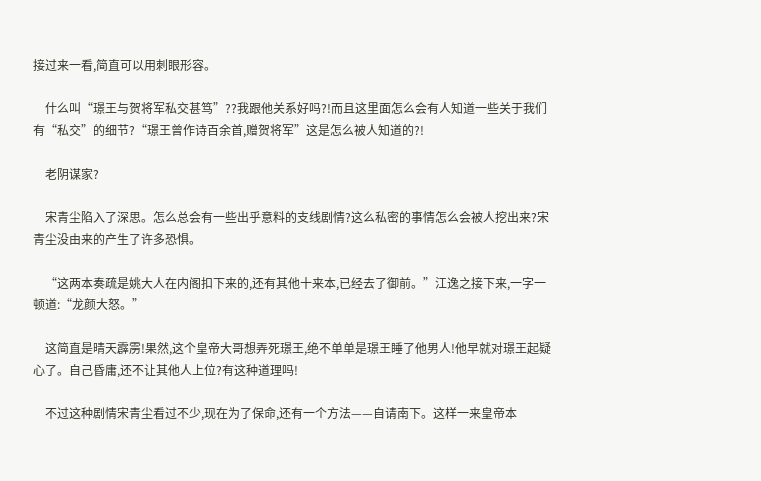接过来一看,简直可以用刺眼形容。

    什么叫“璟王与贺将军私交甚笃”??我跟他关系好吗?!而且这里面怎么会有人知道一些关于我们有“私交”的细节?“璟王曾作诗百余首,赠贺将军”这是怎么被人知道的?!

    老阴谋家?

    宋青尘陷入了深思。怎么总会有一些出乎意料的支线剧情?这么私密的事情怎么会被人挖出来?宋青尘没由来的产生了许多恐惧。

    “这两本奏疏是姚大人在内阁扣下来的,还有其他十来本,已经去了御前。”江逸之接下来,一字一顿道:“龙颜大怒。”

    这简直是晴天霹雳!果然,这个皇帝大哥想弄死璟王,绝不单单是璟王睡了他男人!他早就对璟王起疑心了。自己昏庸,还不让其他人上位?有这种道理吗!

    不过这种剧情宋青尘看过不少,现在为了保命,还有一个方法——自请南下。这样一来皇帝本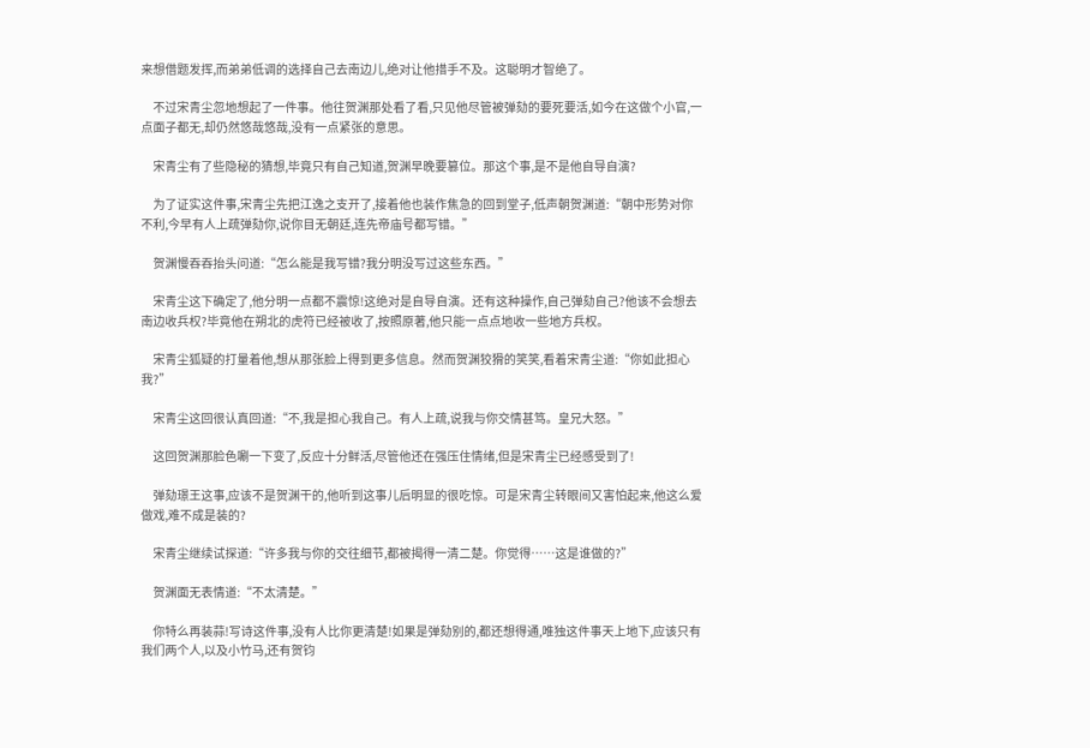来想借题发挥,而弟弟低调的选择自己去南边儿,绝对让他措手不及。这聪明才智绝了。

    不过宋青尘忽地想起了一件事。他往贺渊那处看了看,只见他尽管被弹劾的要死要活,如今在这做个小官,一点面子都无,却仍然悠哉悠哉,没有一点紧张的意思。

    宋青尘有了些隐秘的猜想,毕竟只有自己知道,贺渊早晚要篡位。那这个事,是不是他自导自演?

    为了证实这件事,宋青尘先把江逸之支开了,接着他也装作焦急的回到堂子,低声朝贺渊道:“朝中形势对你不利,今早有人上疏弹劾你,说你目无朝廷,连先帝庙号都写错。”

    贺渊慢吞吞抬头问道:“怎么能是我写错?我分明没写过这些东西。”

    宋青尘这下确定了,他分明一点都不震惊!这绝对是自导自演。还有这种操作,自己弹劾自己?他该不会想去南边收兵权?毕竟他在朔北的虎符已经被收了,按照原著,他只能一点点地收一些地方兵权。

    宋青尘狐疑的打量着他,想从那张脸上得到更多信息。然而贺渊狡猾的笑笑,看着宋青尘道:“你如此担心我?”

    宋青尘这回很认真回道:“不,我是担心我自己。有人上疏,说我与你交情甚笃。皇兄大怒。”

    这回贺渊那脸色唰一下变了,反应十分鲜活,尽管他还在强压住情绪,但是宋青尘已经感受到了!

    弹劾璟王这事,应该不是贺渊干的,他听到这事儿后明显的很吃惊。可是宋青尘转眼间又害怕起来,他这么爱做戏,难不成是装的?

    宋青尘继续试探道:“许多我与你的交往细节,都被揭得一清二楚。你觉得……这是谁做的?”

    贺渊面无表情道:“不太清楚。”

    你特么再装蒜!写诗这件事,没有人比你更清楚!如果是弹劾别的,都还想得通,唯独这件事天上地下,应该只有我们两个人,以及小竹马,还有贺钧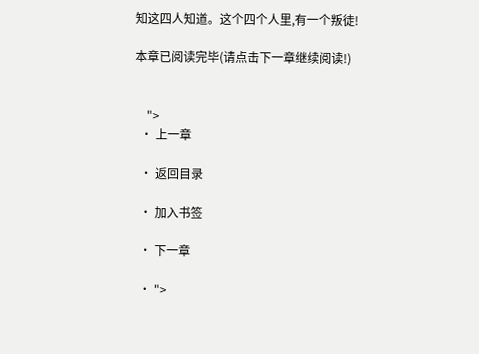知这四人知道。这个四个人里,有一个叛徒!

本章已阅读完毕(请点击下一章继续阅读!)


    ">
  • 上一章

  • 返回目录

  • 加入书签

  • 下一章

  • ">